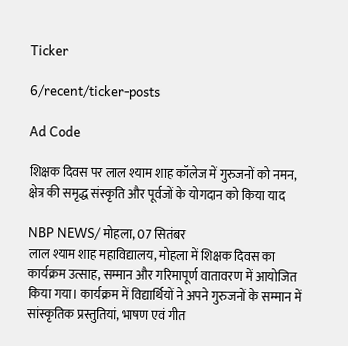Ticker

6/recent/ticker-posts

Ad Code

शिक्षक दिवस पर लाल श्याम शाह कॉलेज में गुरुजनों को नमन, क्षेत्र की समृद्ध संस्कृति और पूर्वजों के योगदान को किया याद

NBP NEWS/ मोहला, 07 सितंबर
लाल श्याम शाह महाविद्यालय, मोहला में शिक्षक दिवस का कार्यक्रम उत्साह, सम्मान और गरिमापूर्ण वातावरण में आयोजित किया गया। कार्यक्रम में विद्यार्थियों ने अपने गुरुजनों के सम्मान में सांस्कृतिक प्रस्तुतियां, भाषण एवं गीत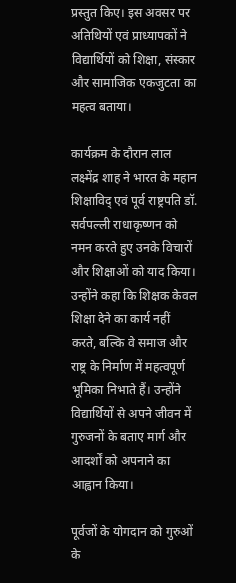प्रस्तुत किए। इस अवसर पर अतिथियों एवं प्राध्यापकों ने विद्यार्थियों को शिक्षा, संस्कार और सामाजिक एकजुटता का महत्व बताया।

कार्यक्रम के दौरान लाल लक्ष्मेंद्र शाह ने भारत के महान शिक्षाविद् एवं पूर्व राष्ट्रपति डॉ. सर्वपल्ली राधाकृष्णन को नमन करते हुए उनके विचारों और शिक्षाओं को याद किया। उन्होंने कहा कि शिक्षक केवल शिक्षा देने का कार्य नहीं करते, बल्कि वे समाज और राष्ट्र के निर्माण में महत्वपूर्ण भूमिका निभाते हैं। उन्होंने विद्यार्थियों से अपने जीवन में गुरुजनों के बताए मार्ग और आदर्शों को अपनाने का आह्वान किया।

पूर्वजों के योगदान को गुरुओं के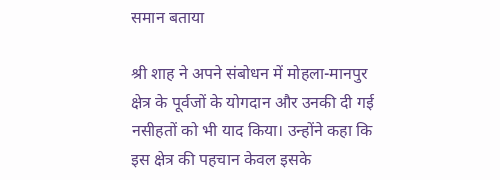समान बताया

श्री शाह ने अपने संबोधन में मोहला-मानपुर क्षेत्र के पूर्वजों के योगदान और उनकी दी गई नसीहतों को भी याद किया। उन्होंने कहा कि इस क्षेत्र की पहचान केवल इसके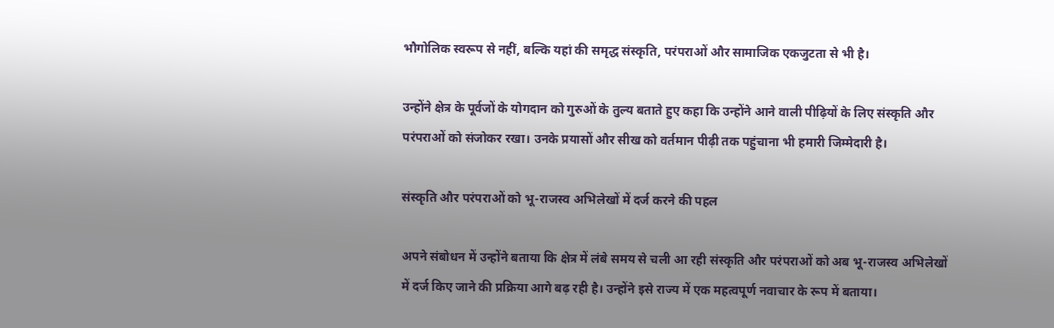भौगोलिक स्वरूप से नहीं, बल्कि यहां की समृद्ध संस्कृति, परंपराओं और सामाजिक एकजुटता से भी है।

उन्होंने क्षेत्र के पूर्वजों के योगदान को गुरुओं के तुल्य बताते हुए कहा कि उन्होंने आने वाली पीढ़ियों के लिए संस्कृति और परंपराओं को संजोकर रखा। उनके प्रयासों और सीख को वर्तमान पीढ़ी तक पहुंचाना भी हमारी जिम्मेदारी है।

संस्कृति और परंपराओं को भू-राजस्व अभिलेखों में दर्ज करने की पहल

अपने संबोधन में उन्होंने बताया कि क्षेत्र में लंबे समय से चली आ रही संस्कृति और परंपराओं को अब भू-राजस्व अभिलेखों में दर्ज किए जाने की प्रक्रिया आगे बढ़ रही है। उन्होंने इसे राज्य में एक महत्वपूर्ण नवाचार के रूप में बताया।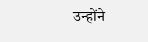उन्होंने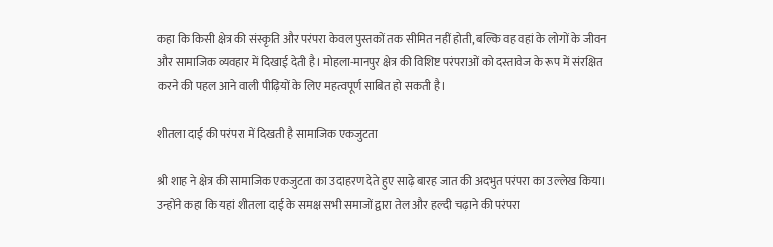कहा कि किसी क्षेत्र की संस्कृति और परंपरा केवल पुस्तकों तक सीमित नहीं होती, बल्कि वह वहां के लोगों के जीवन और सामाजिक व्यवहार में दिखाई देती है। मोहला-मानपुर क्षेत्र की विशिष्ट परंपराओं को दस्तावेज के रूप में संरक्षित करने की पहल आने वाली पीढ़ियों के लिए महत्वपूर्ण साबित हो सकती है।

शीतला दाई की परंपरा में दिखती है सामाजिक एकजुटता

श्री शाह ने क्षेत्र की सामाजिक एकजुटता का उदाहरण देते हुए साढ़े बारह जात की अदभुत परंपरा का उल्लेख किया। उन्होंने कहा कि यहां शीतला दाई के समक्ष सभी समाजों द्वारा तेल और हल्दी चढ़ाने की परंपरा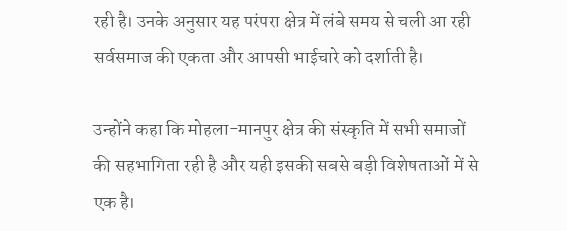रही है। उनके अनुसार यह परंपरा क्षेत्र में लंबे समय से चली आ रही सर्वसमाज की एकता और आपसी भाईचारे को दर्शाती है।

उन्होंने कहा कि मोहला-मानपुर क्षेत्र की संस्कृति में सभी समाजों की सहभागिता रही है और यही इसकी सबसे बड़ी विशेषताओं में से एक है।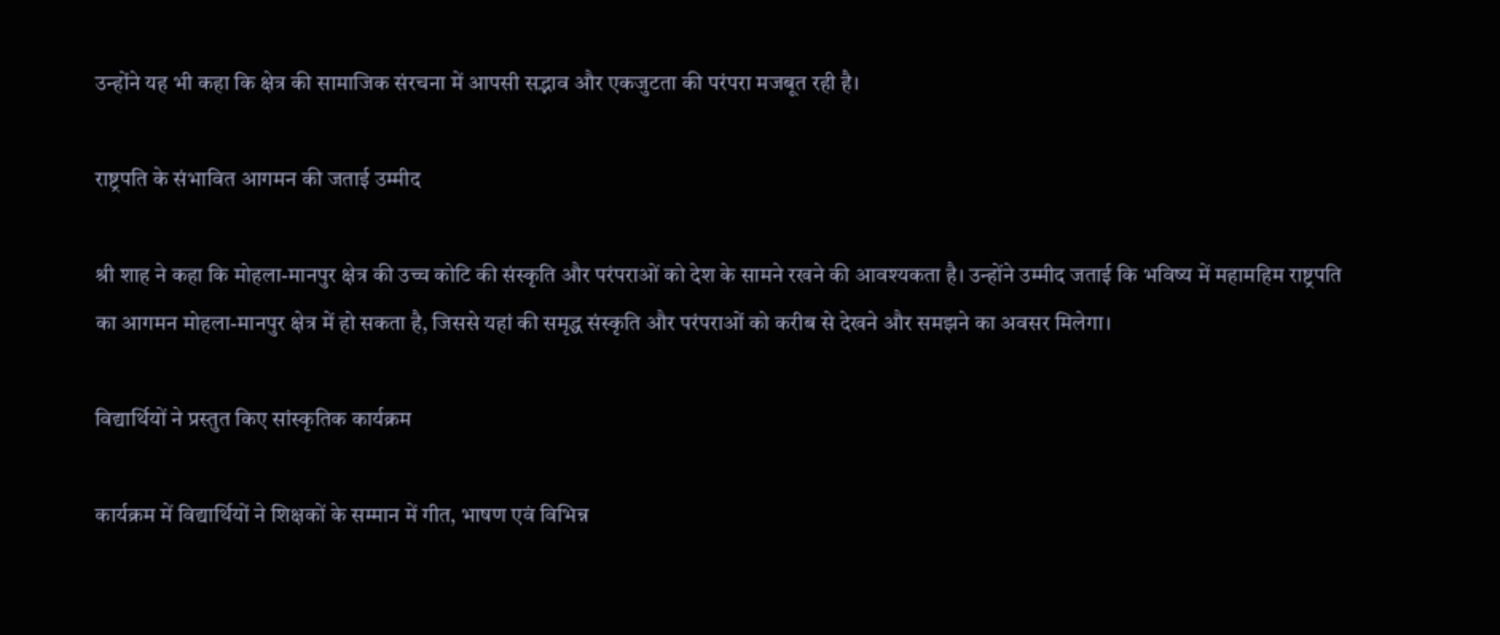उन्होंने यह भी कहा कि क्षेत्र की सामाजिक संरचना में आपसी सद्भाव और एकजुटता की परंपरा मजबूत रही है।

राष्ट्रपति के संभावित आगमन की जताई उम्मीद

श्री शाह ने कहा कि मोहला-मानपुर क्षेत्र की उच्च कोटि की संस्कृति और परंपराओं को देश के सामने रखने की आवश्यकता है। उन्होंने उम्मीद जताई कि भविष्य में महामहिम राष्ट्रपति का आगमन मोहला-मानपुर क्षेत्र में हो सकता है, जिससे यहां की समृद्ध संस्कृति और परंपराओं को करीब से देखने और समझने का अवसर मिलेगा।

विद्यार्थियों ने प्रस्तुत किए सांस्कृतिक कार्यक्रम

कार्यक्रम में विद्यार्थियों ने शिक्षकों के सम्मान में गीत, भाषण एवं विभिन्न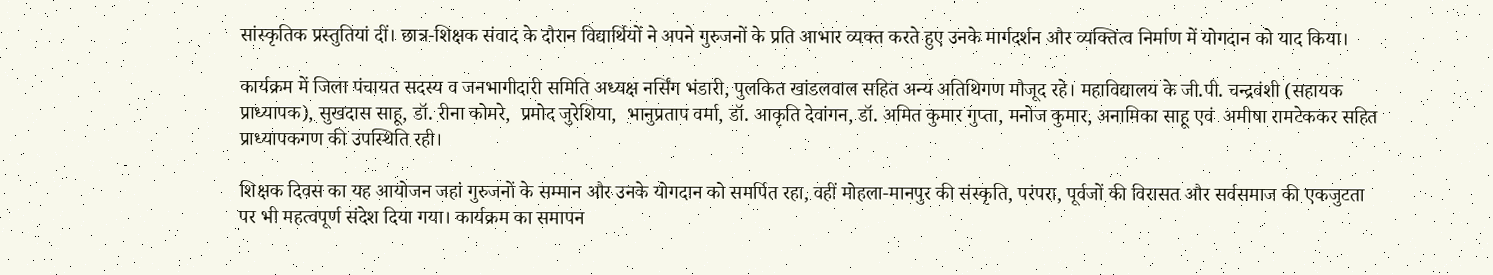सांस्कृतिक प्रस्तुतियां दीं। छात्र-शिक्षक संवाद के दौरान विद्यार्थियों ने अपने गुरुजनों के प्रति आभार व्यक्त करते हुए उनके मार्गदर्शन और व्यक्तित्व निर्माण में योगदान को याद किया।

कार्यक्रम में जिला पंचायत सदस्य व जनभागीदारी समिति अध्यक्ष नर्सिंग भंडारी, पुलकित खांडलवाल सहित अन्य अतिथिगण मौजूद रहे। महाविद्यालय के जी.पी. चन्द्रवंशी (सहायक प्राध्यापक), सुखदास साहू, डॉ. रीना कोमरे,  प्रमोद जुरेशिया,  भानुप्रताप वर्मा, डॉ. आकृति देवांगन, डॉ. अमित कुमार गुप्ता, मनोज कुमार, अनामिका साहू एवं  अमीषा रामटेककर सहित प्राध्यापकगण की उपस्थिति रही।

शिक्षक दिवस का यह आयोजन जहां गुरुजनों के सम्मान और उनके योगदान को समर्पित रहा, वहीं मोहला-मानपुर की संस्कृति, परंपरा, पूर्वजों की विरासत और सर्वसमाज की एकजुटता पर भी महत्वपूर्ण संदेश दिया गया। कार्यक्रम का समापन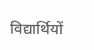विद्यार्थियों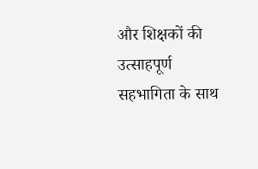और शिक्षकों की उत्साहपूर्ण सहभागिता के साथ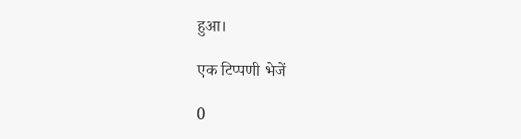हुआ।

एक टिप्पणी भेजें

0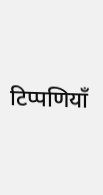टिप्पणियाँ